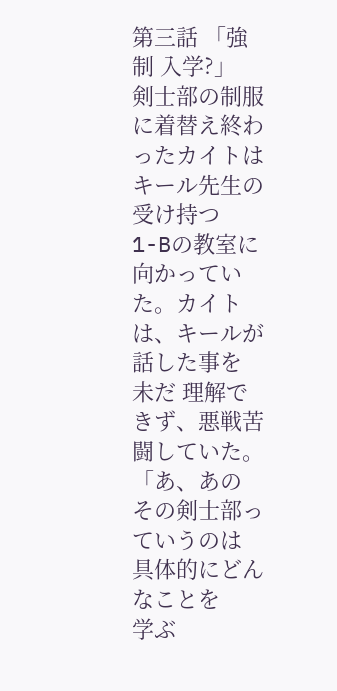第三話 「強制 入学?」
剣士部の制服に着替え終わったカイトは キール先生の受け持つ
1-Bの教室に向かっていた。カイトは、キールが話した事を
未だ 理解できず、悪戦苦闘していた。
「あ、あの その剣士部っていうのは 具体的にどんなことを
学ぶ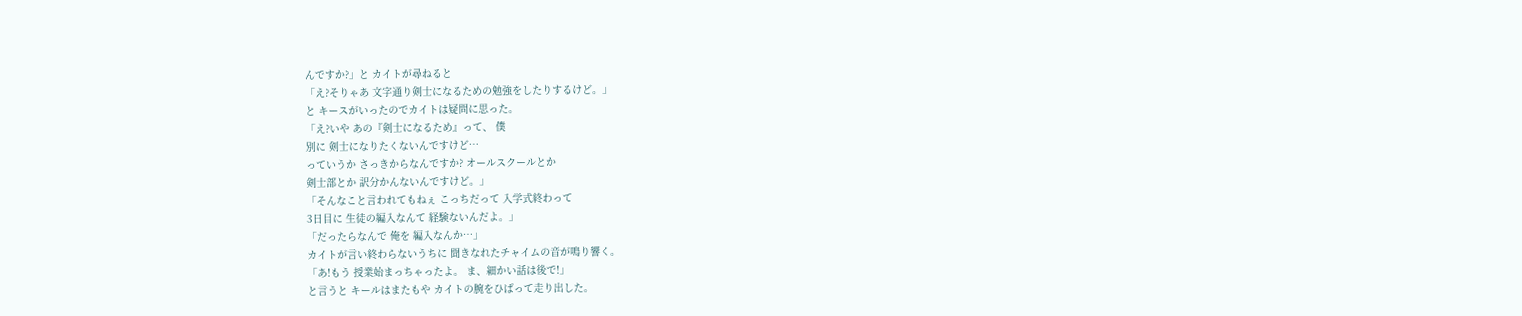んですか?」と カイトが尋ねると
「え?そりゃあ 文字通り剣士になるための勉強をしたりするけど。」
と キースがいったのでカイトは疑問に思った。
「え?いや あの『剣士になるため』って、 僕
別に 剣士になりたくないんですけど…
っていうか さっきからなんですか? オールスクールとか
剣士部とか 訳分かんないんですけど。」
「そんなこと言われてもねぇ こっちだって 入学式終わって
3日目に 生徒の編入なんて 経験ないんだよ。」
「だったらなんで 俺を 編入なんか…」
カイトが言い終わらないうちに 聞きなれたチャイムの音が鳴り響く。
「あ!もう 授業始まっちゃったよ。 ま、細かい話は後で!」
と言うと キールはまたもや カイトの腕をひぱって走り出した。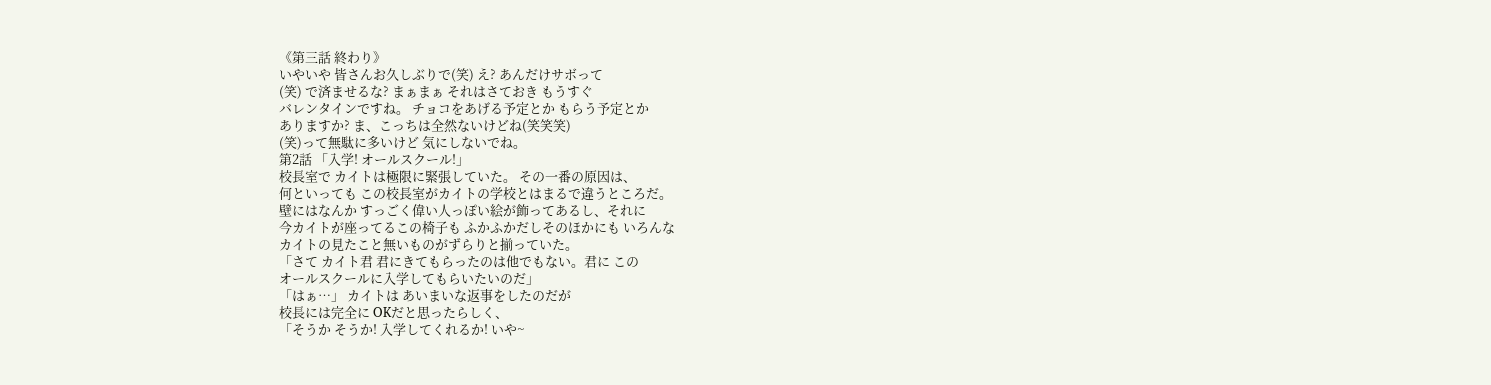《第三話 終わり》
いやいや 皆さんお久しぶりで(笑) え? あんだけサボって
(笑) で済ませるな? まぁまぁ それはさておき もうすぐ
バレンタインですね。 チョコをあげる予定とか もらう予定とか
ありますか? ま、こっちは全然ないけどね(笑笑笑)
(笑)って無駄に多いけど 気にしないでね。
第2話 「入学! オールスクール!」
校長室で カイトは極限に緊張していた。 その一番の原因は、
何といっても この校長室がカイトの学校とはまるで違うところだ。
壁にはなんか すっごく偉い人っぽい絵が飾ってあるし、それに
今カイトが座ってるこの椅子も ふかふかだしそのほかにも いろんな
カイトの見たこと無いものがずらりと揃っていた。
「さて カイト君 君にきてもらったのは他でもない。君に この
オールスクールに入学してもらいたいのだ」
「はぁ…」 カイトは あいまいな返事をしたのだが
校長には完全に OKだと思ったらしく、
「そうか そうか! 入学してくれるか! いや~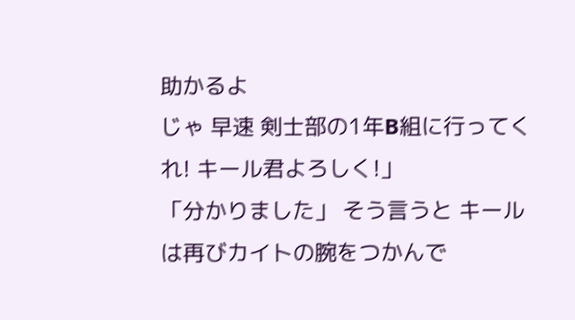助かるよ
じゃ 早速 剣士部の1年B組に行ってくれ! キール君よろしく!」
「分かりました」 そう言うと キールは再びカイトの腕をつかんで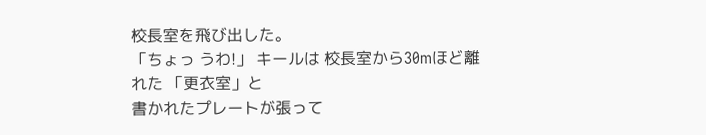校長室を飛び出した。
「ちょっ うわ!」 キールは 校長室から30mほど離れた 「更衣室」と
書かれたプレートが張って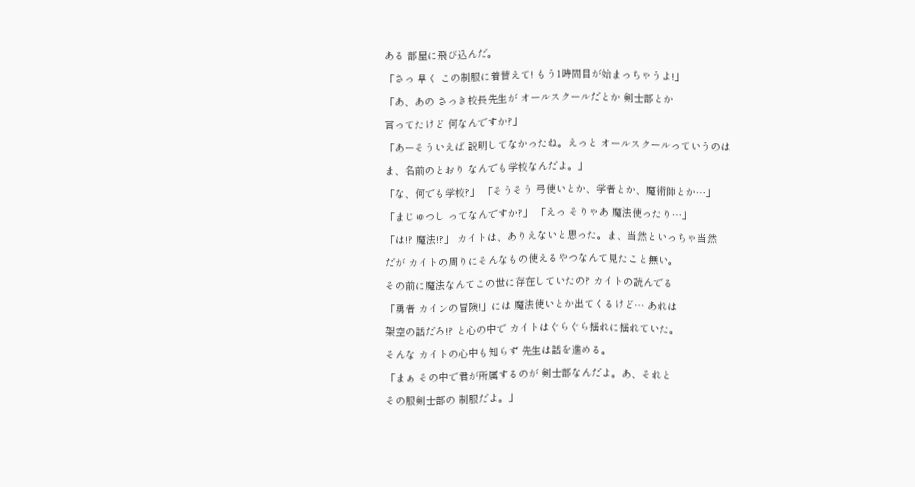ある 部屋に飛び込んだ。
「さっ 早く この制服に着替えて! もう1時間目が始まっちゃうよ!」
「あ、あの さっき校長先生が オールスクールだとか 剣士部とか
言ってたけど 何なんですか?」
「あーそういえば 説明してなかったね。えっと オールスクールっていうのは
ま、名前のとおり なんでも学校なんだよ。」
「な、何でも学校?」 「そうそう 弓使いとか、学者とか、魔術師とか…」
「まじゅつし ってなんですか?」 「えっ そりゃあ 魔法使ったり…」
「は!? 魔法!?」 カイトは、ありえないと思った。ま、当然といっちゃ当然
だが カイトの周りにそんなもの使えるやつなんて見たこと無い。
その前に魔法なんてこの世に存在していたの? カイトの読んでる
「勇者 カインの冒険!」には 魔法使いとか出てくるけど… あれは
架空の話だろ!? と心の中で カイトはぐらぐら揺れに揺れていた。
そんな カイトの心中も知らず 先生は話を進める。
「まぁ その中で君が所属するのが 剣士部なんだよ。あ、それと
その服剣士部の 制服だよ。」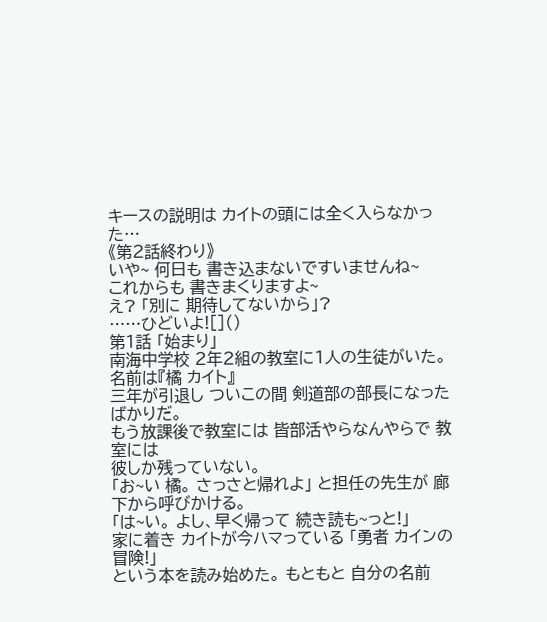キースの説明は カイトの頭には全く入らなかった…
《第2話終わり》
いや~ 何日も 書き込まないですいませんね~
これからも 書きまくりますよ~
え? 「別に 期待してないから」?
……ひどいよ![]()
第1話 「始まり」
南海中学校 2年2組の教室に1人の生徒がいた。 名前は『橘 カイト』
三年が引退し ついこの間 剣道部の部長になったばかりだ。
もう放課後で教室には 皆部活やらなんやらで 教室には
彼しか残っていない。
「お~い 橘。 さっさと帰れよ」 と担任の先生が 廊下から呼びかける。
「は~い。 よし、早く帰って 続き読も~っと!」
家に着き カイトが今ハマっている 「勇者 カインの冒険!」
という本を読み始めた。 もともと 自分の名前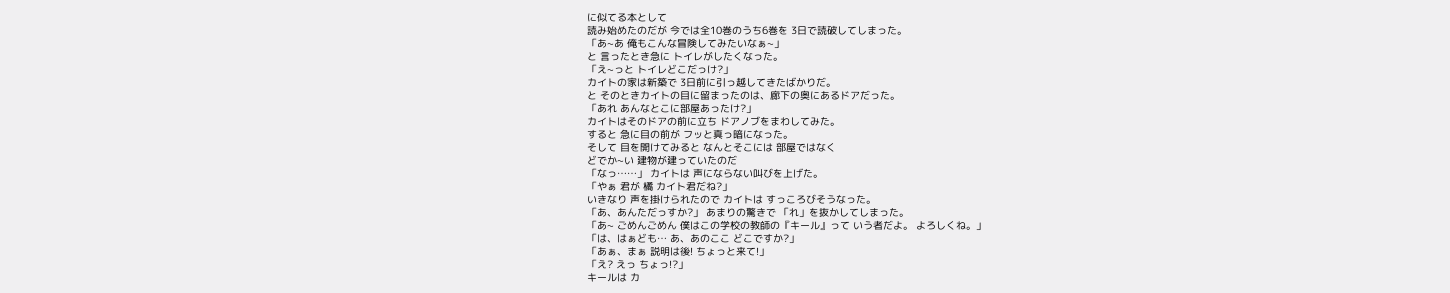に似てる本として
読み始めたのだが 今では全10巻のうち6巻を 3日で読破してしまった。
「あ~あ 俺もこんな冒険してみたいなぁ~」
と 言ったとき急に トイレがしたくなった。
「え~っと トイレどこだっけ?」
カイトの家は新築で 3日前に引っ越してきたばかりだ。
と そのときカイトの目に留まったのは、廊下の奥にあるドアだった。
「あれ あんなとこに部屋あったけ?」
カイトはそのドアの前に立ち ドアノブをまわしてみた。
すると 急に目の前が フッと真っ暗になった。
そして 目を開けてみると なんとそこには 部屋ではなく
どでか~い 建物が建っていたのだ
「なっ……」 カイトは 声にならない叫びを上げた。
「やぁ 君が 橘 カイト君だね?」
いきなり 声を掛けられたので カイトは すっころびそうなった。
「あ、あんただっすか?」 あまりの驚きで 「れ」を抜かしてしまった。
「あ~ ごめんごめん 僕はこの学校の教師の『キール』って いう者だよ。 よろしくね。」
「は、はぁども… あ、あのここ どこですか?」
「あぁ、まぁ 説明は後! ちょっと来て!」
「え? えっ ちょっ!?」
キールは カ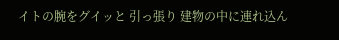イトの腕をグイッと 引っ張り 建物の中に連れ込ん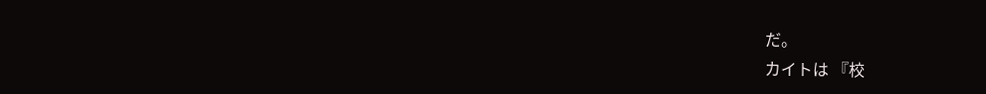だ。
カイトは 『校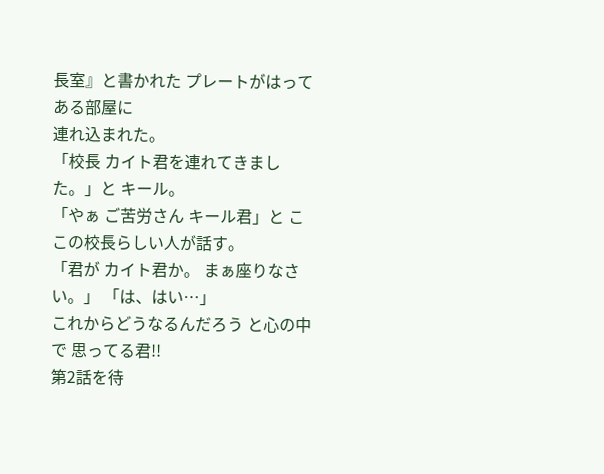長室』と書かれた プレートがはってある部屋に
連れ込まれた。
「校長 カイト君を連れてきました。」と キール。
「やぁ ご苦労さん キール君」と ここの校長らしい人が話す。
「君が カイト君か。 まぁ座りなさい。」 「は、はい…」
これからどうなるんだろう と心の中で 思ってる君!!
第2話を待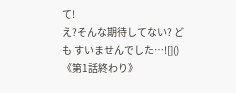て!
え?そんな期待してない? ども すいませんでした…![]()
《第1話終わり》